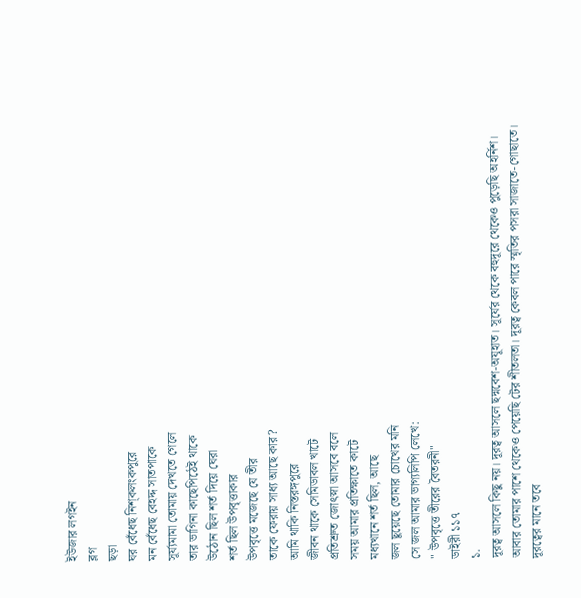ইউজার লগইন
ব্লগ
ছড়া
ঘর বেঁধেছ নিশ্কলংকপুরে
মন বেঁধেছ বেহদ্দ সাতপাকে
সূর্য্যমামা তোমায় দেখতে গেলে
তার ভাগিনা কাছেপিঠেই থাকে
উঠোন ছিল শর্ত দিয়ে ঘেরা
শর্ত ছিল উপবৃত্তাকার
উপবৃত্তে মজেছে যে তীর
তাকে ফেরায় সাধ্য আছে কার?
আমি থাকি নিস্তরঙ্গপুরে
জীবন থাকে সেমিডাবল খাটে
প্রতিশ্রুত জোৎস্না আসবে বলে
সময় আমার প্রতিক্ষাতে কাটে
মধ্যখানে শর্ত ছিল, আছে
জল ছূয়েছে তোমার চোখের মনি
সে জল আমার ভাগ্যলিপি লেখে:
" উপবৃত্তে তীরের বৈতরনী"
ডাইরী ১১৭
১.
দূরত্ব আসলে কিছু নয়। দূরত্ব আসলে ছদ্মবেশ-অযূহাত। সূর্যের থেকে বহুদূরে থেকেও পুড়েছি অহর্নিশ। আবার তোমার পাশে থেকেও পেয়েছি টের শীতলতা। দূরত্ব কেবল পারে স্মৃতির পসরা সাজাতে-গোছাতে। দূরত্বের মানে তবে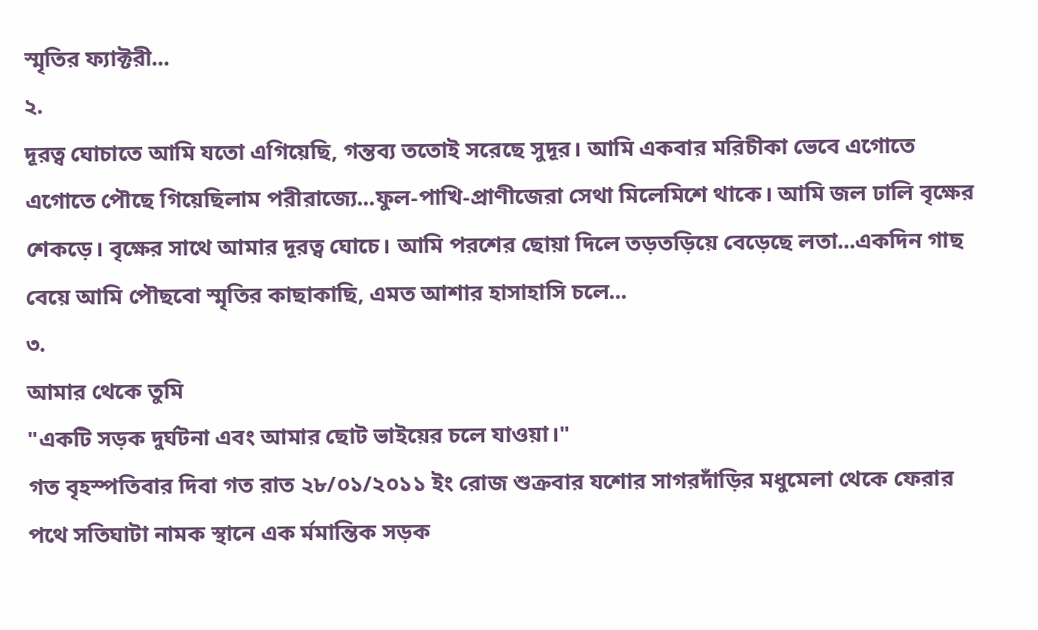স্মৃতির ফ্যাক্টরী...
২.
দূরত্ব ঘোচাতে আমি যতো এগিয়েছি, গন্তব্য ততোই সরেছে সুদূর। আমি একবার মরিচীকা ভেবে এগোতে এগোতে পৌছে গিয়েছিলাম পরীরাজ্যে...ফুল-পাখি-প্রাণীজেরা সেথা মিলেমিশে থাকে। আমি জল ঢালি বৃক্ষের শেকড়ে। বৃক্ষের সাথে আমার দূরত্ব ঘোচে। আমি পরশের ছোয়া দিলে তড়তড়িয়ে বেড়েছে লতা...একদিন গাছ বেয়ে আমি পৌছবো স্মৃতির কাছাকাছি, এমত আশার হাসাহাসি চলে...
৩.
আমার থেকে তুমি
"একটি সড়ক দুর্ঘটনা এবং আমার ছোট ভাইয়ের চলে যাওয়া।"
গত বৃহস্পতিবার দিবা গত রাত ২৮/০১/২০১১ ইং রোজ শুক্রবার যশোর সাগরদাঁড়ির মধুমেলা থেকে ফেরার পথে সতিঘাটা নামক স্থানে এক র্মমান্তিক সড়ক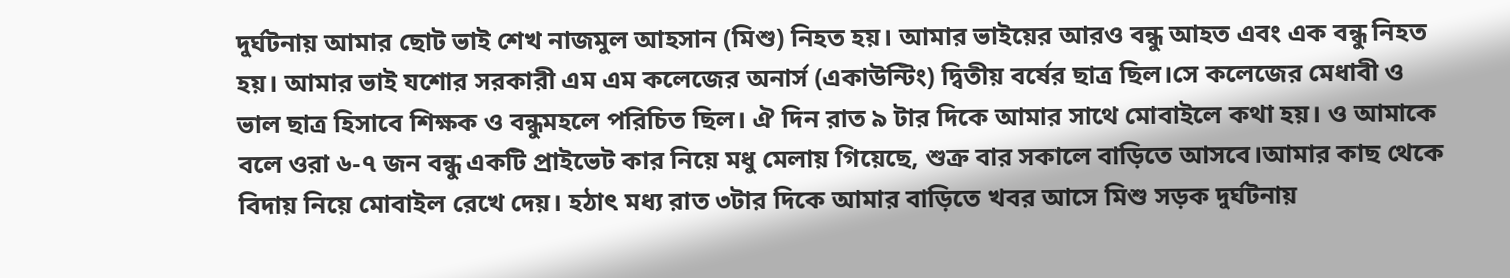দুর্ঘটনায় আমার ছোট ভাই শেখ নাজমুল আহসান (মিশু) নিহত হয়। আমার ভাইয়ের আরও বন্ধু আহত এবং এক বন্ধু নিহত হয়। আমার ভাই যশোর সরকারী এম এম কলেজের অনার্স (একাউন্টিং) দ্বিতীয় বর্ষের ছাত্র ছিল।সে কলেজের মেধাবী ও ভাল ছাত্র হিসাবে শিক্ষক ও বন্ধুমহলে পরিচিত ছিল। ঐ দিন রাত ৯ টার দিকে আমার সাথে মোবাইলে কথা হয়। ও আমাকে বলে ওরা ৬-৭ জন বন্ধু একটি প্রাইভেট কার নিয়ে মধু মেলায় গিয়েছে, শুক্র বার সকালে বাড়িতে আসবে।আমার কাছ থেকে বিদায় নিয়ে মোবাইল রেখে দেয়। হঠাৎ মধ্য রাত ৩টার দিকে আমার বাড়িতে খবর আসে মিশু সড়ক দুর্ঘটনায়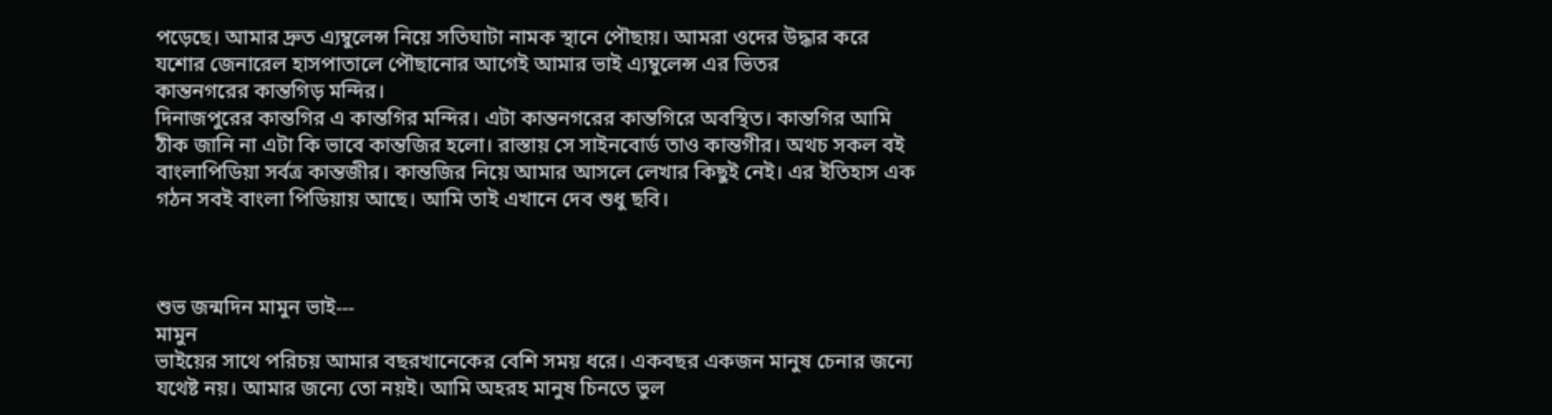পড়েছে। আমার দ্রুত এ্যম্বুলেন্স নিয়ে সতিঘাটা নামক স্থানে পৌছায়। আমরা ওদের উদ্ধার করে যশোর জেনারেল হাসপাতালে পৌছানোর আগেই আমার ভাই এ্যম্বুলেন্স এর ভিতর
কান্তনগরের কান্তগিড় মন্দির।
দিনাজপুরের কান্তগির এ কান্তগির মন্দির। এটা কান্তনগরের কান্তগিরে অবস্থিত। কান্তগির আমি ঠীক জানি না এটা কি ভাবে কান্তজির হলো। রাস্তায় সে সাইনবোর্ড তাও কান্তগীর। অথচ সকল বই বাংলাপিডিয়া সর্বত্র কান্তজীর। কান্তজির নিয়ে আমার আসলে লেখার কিছুই নেই। এর ইতিহাস এক গঠন সবই বাংলা পিডিয়ায় আছে। আমি তাই এখানে দেব শুধু ছবি।



শুভ জন্মদিন মামুন ভাই---
মামুন
ভাইয়ের সাথে পরিচয় আমার বছরখানেকের বেশি সময় ধরে। একবছর একজন মানুষ চেনার জন্যে
যথেষ্ট নয়। আমার জন্যে তো নয়ই। আমি অহরহ মানুষ চিনতে ভুল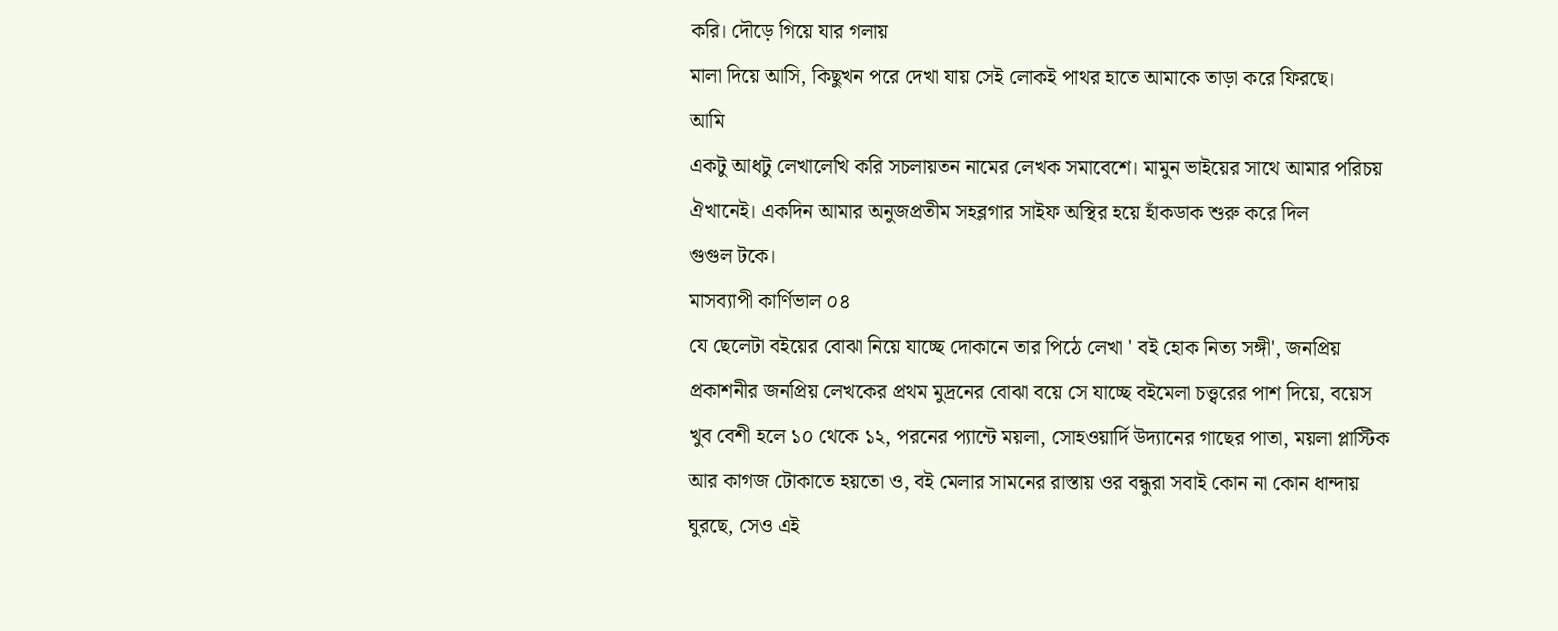করি। দৌড়ে গিয়ে যার গলায়
মালা দিয়ে আসি, কিছুখন পরে দেখা যায় সেই লোকই পাথর হাতে আমাকে তাড়া করে ফিরছে।
আমি
একটু আধটু লেখালেখি করি সচলায়তন নামের লেখক সমাবেশে। মামুন ভাইয়ের সাথে আমার পরিচয়
ঐখানেই। একদিন আমার অনুজপ্রতীম সহব্লগার সাইফ অস্থির হয়ে হাঁকডাক শুরু করে দিল
গুগুল টকে।
মাসব্যাপী কার্ণিভাল ০৪
যে ছেলেটা বইয়ের বোঝা নিয়ে যাচ্ছে দোকানে তার পিঠে লেখা ' বই হোক নিত্য সঙ্গী', জনপ্রিয় প্রকাশনীর জনপ্রিয় লেখকের প্রথম মুদ্রনের বোঝা বয়ে সে যাচ্ছে বইমেলা চত্ত্বরের পাশ দিয়ে, বয়েস খুব বেশী হলে ১০ থেকে ১২, পরনের প্যান্টে ময়লা, সোহওয়ার্দি উদ্যানের গাছের পাতা, ময়লা প্লাস্টিক আর কাগজ টোকাতে হয়তো ও, বই মেলার সামনের রাস্তায় ওর বন্ধুরা সবাই কোন না কোন ধান্দায় ঘুরছে, সেও এই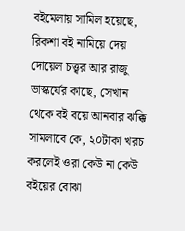বইমেলায় সামিল হয়েছে, রিকশা বই নামিয়ে দেয় দোয়েল চত্ত্বর আর রাজু ভাস্কর্যের কাছে, সেখান থেকে বই বয়ে আনবার ঝক্কি সামলাবে কে, ২০টাকা খরচ করলেই ওরা কেউ না কেউ বইয়ের বোঝা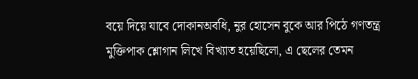বয়ে দিয়ে যাবে দোকানঅবধি, নুর হোসেন বুকে আর পিঠে গণতন্ত্র মুক্তিপাক শ্লোগান লিখে বিখ্যাত হয়েছিলো, এ ছেলের তেমন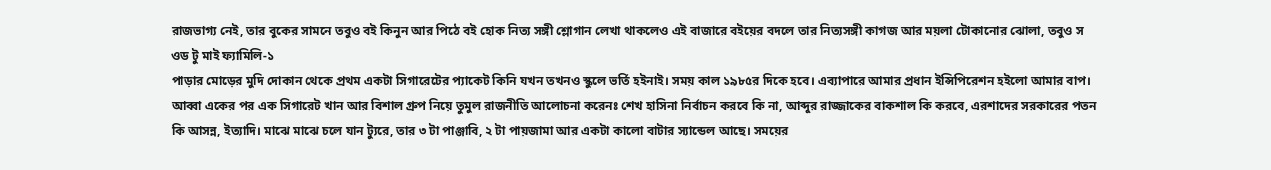রাজভাগ্য নেই, তার বুকের সামনে তবুও বই কিনুন আর পিঠে বই হোক নিত্য সঙ্গী শ্লোগান লেখা থাকলেও এই বাজারে বইয়ের বদলে তার নিত্যসঙ্গী কাগজ আর ময়লা টোকানোর ঝোলা, তবুও স
ওড টু মাই ফ্যামিলি-১
পাড়ার মোড়ের মুদি দোকান থেকে প্রথম একটা সিগারেটের প্যাকেট কিনি যখন তখনও স্কুলে ভর্তি হইনাই। সময় কাল ১৯৮৫র দিকে হবে। এব্যাপারে আমার প্রধান ইন্সিপিরেশন হইলো আমার বাপ। আব্বা একের পর এক সিগারেট খান আর বিশাল গ্রুপ নিয়ে তুমুল রাজনীতি আলোচনা করেনঃ শেখ হাসিনা নির্বাচন করবে কি না, আব্দুর রাজ্জাকের বাকশাল কি করবে, এরশাদের সরকারের পতন কি আসন্ন, ইত্যাদি। মাঝে মাঝে চলে যান ট্যুরে, তার ৩ টা পাঞ্জাবি, ২ টা পায়জামা আর একটা কালো বাটার স্যান্ডেল আছে। সময়ের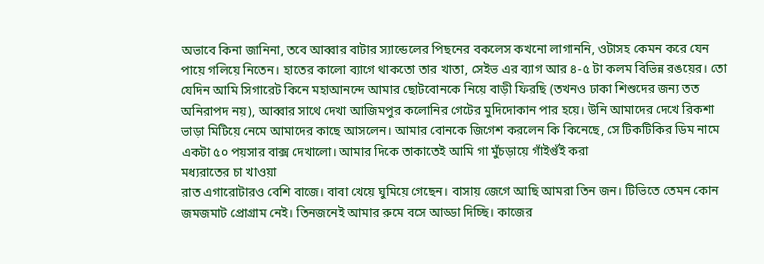অভাবে কিনা জানিনা, তবে আব্বার বাটার স্যান্ডেলের পিছনের বকলেস কখনো লাগাননি, ওটাসহ কেমন করে যেন পায়ে গলিয়ে নিতেন। হাতের কালো ব্যাগে থাকতো তার খাতা, সেইভ এর ব্যাগ আর ৪-৫ টা কলম বিভিন্ন রঙয়ের। তো যেদিন আমি সিগারেট কিনে মহাআনন্দে আমার ছোটবোনকে নিয়ে বাড়ী ফিরছি (তখনও ঢাকা শিশুদের জন্য তত অনিরাপদ নয়), আব্বার সাথে দেখা আজিমপুর কলোনির গেটের মুদিদোকান পার হয়ে। উনি আমাদের দেখে রিকশা ভাড়া মিটিয়ে নেমে আমাদের কাছে আসলেন। আমার বোনকে জিগেশ করলেন কি কিনেছে, সে টিকটিকির ডিম নামে একটা ৫০ পয়সার বাক্স দেখালো। আমার দিকে তাকাতেই আমি গা মুঁচড়ায়ে গাঁইগুঁই করা
মধ্যরাতের চা খাওয়া
রাত এগারোটারও বেশি বাজে। বাবা খেয়ে ঘুমিয়ে গেছেন। বাসায় জেগে আছি আমরা তিন জন। টিভিতে তেমন কোন জমজমাট প্রোগ্রাম নেই। তিনজনেই আমার রুমে বসে আড্ডা দিচ্ছি। কাজের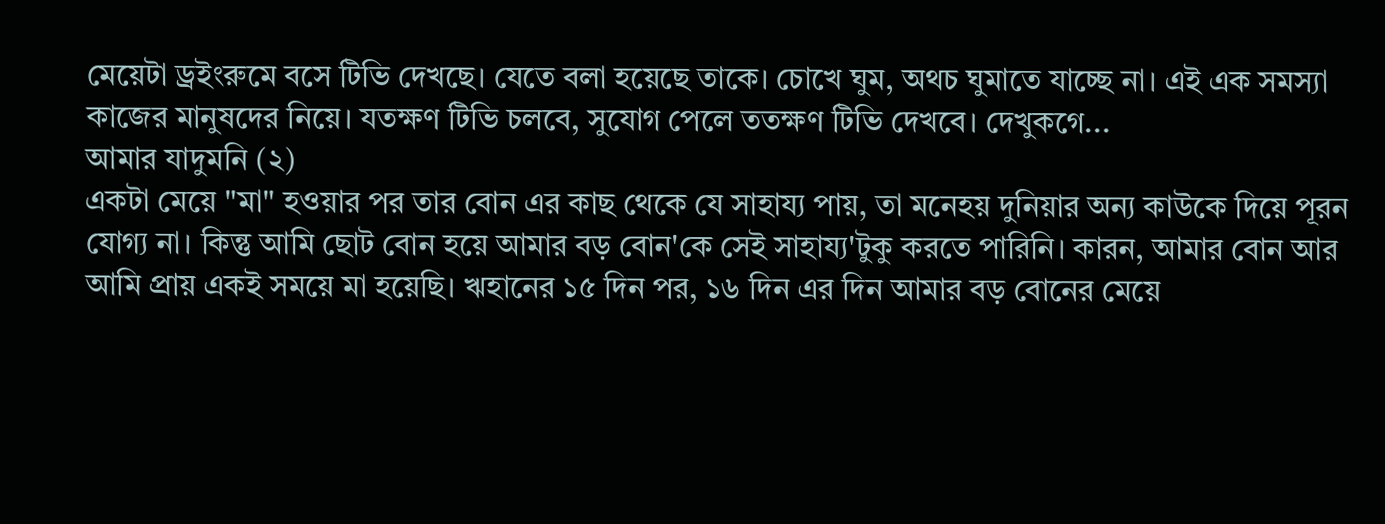মেয়েটা ড্রইংরুমে বসে টিভি দেখছে। যেতে বলা হয়েছে তাকে। চোখে ঘুম, অথচ ঘুমাতে যাচ্ছে না। এই এক সমস্যা কাজের মানুষদের নিয়ে। যতক্ষণ টিভি চলবে, সুযোগ পেলে ততক্ষণ টিভি দেখবে। দেখুকগে...
আমার যাদুমনি (২)
একটা মেয়ে "মা" হওয়ার পর তার বোন এর কাছ থেকে যে সাহায্য পায়, তা মনেহয় দুনিয়ার অন্য কাউকে দিয়ে পূরন যোগ্য না। কিন্তু আমি ছোট বোন হয়ে আমার বড় বোন'কে সেই সাহায্য'টুকু করতে পারিনি। কারন, আমার বোন আর আমি প্রায় একই সময়ে মা হয়েছি। ঋহানের ১৫ দিন পর, ১৬ দিন এর দিন আমার বড় বোনের মেয়ে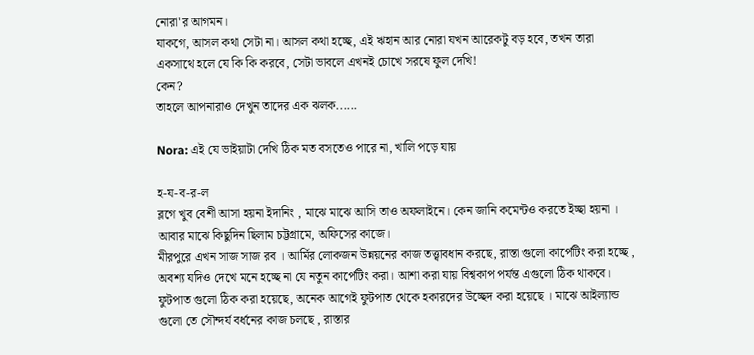নোরা'র আগমন।
যাকগে, আসল কথা সেটা না। আসল কথা হচ্ছে, এই ঋহান আর নোরা যখন আরেকটু বড় হবে, তখন তারা একসাথে হলে যে কি কি করবে, সেটা ভাবলে এখনই চোখে সরষে ফুল দেখি!
কেন?
তাহলে আপনারাও দেখুন তাদের এক ঝলক......

Nora: এই যে ভাইয়াটা দেখি ঠিক মত বসতেও পারে না, খালি পড়ে যায়

হ-য-ব-র-ল
ব্লগে খুব বেশী আসা হয়না ইদানিং , মাঝে মাঝে আসি তাও অফলাইনে। কেন জানি কমেন্টও করতে ইচ্ছা হয়না ।
আবার মাঝে কিছুদিন ছিলাম চট্টগ্রামে, অফিসের কাজে।
মীরপুরে এখন সাজ সাজ রব । আর্মির লোকজন উন্নয়নের কাজ তত্ত্বাবধান করছে, রাস্তা গুলো কার্পেটিং করা হচ্ছে , অবশ্য যদিও দেখে মনে হচ্ছে না যে নতুন কার্পেটিং করা। আশা করা যায় বিশ্বকাপ পর্যন্ত এগুলো ঠিক থাকবে।
ফুটপাত গুলো ঠিক করা হয়েছে, অনেক আগেই ফুটপাত থেকে হকারদের উচ্ছেদ করা হয়েছে । মাঝে আইল্যান্ড গুলো তে সৌন্দর্য বর্ধনের কাজ চলছে , রাস্তার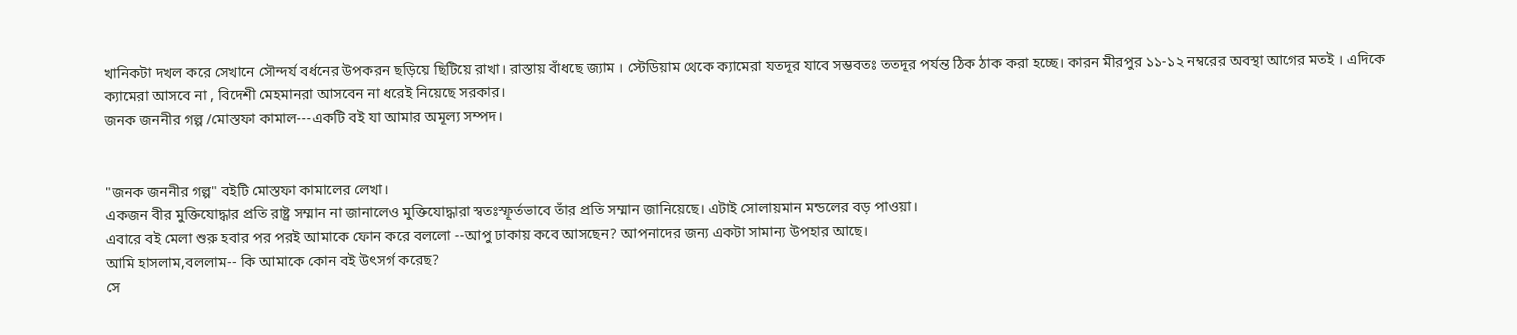খানিকটা দখল করে সেখানে সৌন্দর্য বর্ধনের উপকরন ছড়িয়ে ছিটিয়ে রাখা। রাস্তায় বাঁধছে জ্যাম । স্টেডিয়াম থেকে ক্যামেরা যতদূর যাবে সম্ভবতঃ ততদূর পর্যন্ত ঠিক ঠাক করা হচ্ছে। কারন মীরপুর ১১-১২ নম্বরের অবস্থা আগের মতই । এদিকে ক্যামেরা আসবে না , বিদেশী মেহমানরা আসবেন না ধরেই নিয়েছে সরকার।
জনক জননীর গল্প /মোস্তফা কামাল---একটি বই যা আমার অমূল্য সম্পদ।


"জনক জননীর গল্প" বইটি মোস্তফা কামালের লেখা।
একজন বীর মুক্তিযোদ্ধার প্রতি রাষ্ট্র সম্মান না জানালেও মুক্তিযোদ্ধারা স্বতঃস্ফূর্তভাবে তাঁর প্রতি সম্মান জানিয়েছে। এটাই সোলায়মান মন্ডলের বড় পাওয়া।
এবারে বই মেলা শুরু হবার পর পরই আমাকে ফোন করে বললো --আপু ঢাকায় কবে আসছেন? আপনাদের জন্য একটা সামান্য উপহার আছে।
আমি হাসলাম,বললাম-- কি আমাকে কোন বই উৎসর্গ করেছ?
সে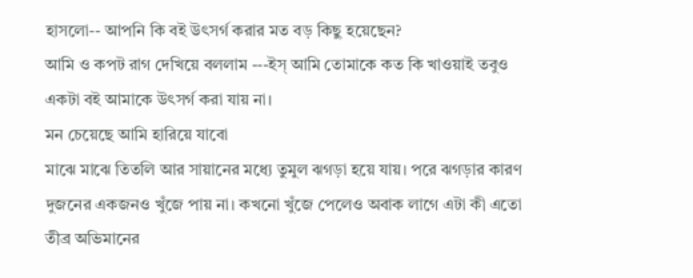হাসলো-- আপনি কি বই উৎসর্গ করার মত বড় কিছু হয়েছেন?
আমি ও কপট রাগ দেখিয়ে বললাম ---ইস্ আমি তোমাকে কত কি খাওয়াই তবুও একটা বই আমাকে উৎসর্গ করা যায় না।
মন চেয়েছে আমি হারিয়ে যাবো
মাঝে মাঝে তিতলি আর সায়ানের মধ্যে তুমুল ঝগড়া হয়ে যায়। পরে ঝগড়ার কারণ দুজনের একজনও খুঁজে পায় না। কখনো খুঁজে পেলেও অবাক লাগে এটা কী এতো তীব্র অভিমানের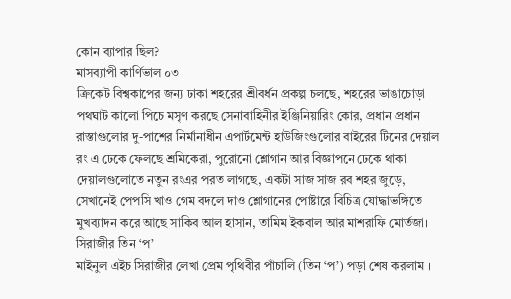কোন ব্যাপার ছিল?
মাসব্যাপী কার্ণিভাল ০৩
ক্রিকেট বিশ্বকাপের জন্য ঢাকা শহরের শ্রীবর্ধন প্রকল্প চলছে, শহরের ভাঙাচোড়া পথঘাট কালো পিচে মসৃণ করছে সেনাবাহিনীর ইঞ্জিনিয়ারিং কোর, প্রধান প্রধান রাস্তাগুলোর দু-পাশের নির্মানাধীন এপার্টমেন্ট হাউজিংগুলোর বাইরের টিনের দেয়াল রং এ ঢেকে ফেলছে শ্রমিকেরা, পুরোনো শ্লোগান আর বিজ্ঞাপনে ঢেকে থাকা দেয়ালগুলোতে নতুন রংএর পরত লাগছে, একটা সাজ সাজ রব শহর জুড়ে, সেখানেই পেপসি খাও গেম বদলে দাও শ্লোগানের পোষ্টারে বিচিত্র যোদ্ধাভঙ্গিতে মুখব্যাদন করে আছে সাকিব আল হাসান, তামিম ইকবাল আর মাশরাফি মোর্তজা।
সিরাজীর তিন ‘প’
মাইনুল এইচ সিরাজীর লেখা প্রেম পৃথিবীর পাঁচালি (তিন ‘প’) পড়া শেষ করলাম ।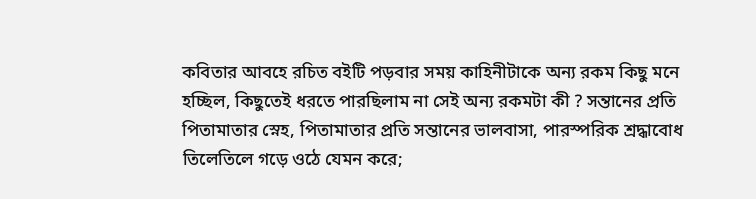কবিতার আবহে রচিত বইটি পড়বার সময় কাহিনীটাকে অন্য রকম কিছু মনে হচ্ছিল, কিছুতেই ধরতে পারছিলাম না সেই অন্য রকমটা কী ? সন্তানের প্রতি পিতামাতার স্নেহ, পিতামাতার প্রতি সন্তানের ভালবাসা, পারস্পরিক শ্রদ্ধাবোধ তিলেতিলে গড়ে ওঠে যেমন করে;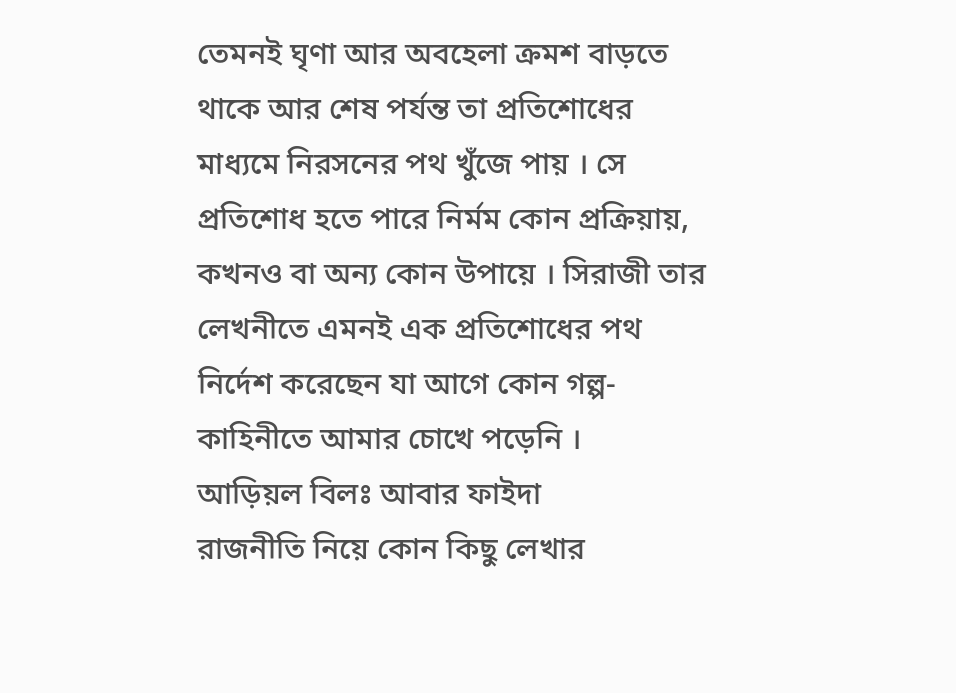তেমনই ঘৃণা আর অবহেলা ক্রমশ বাড়তে থাকে আর শেষ পর্যন্ত তা প্রতিশোধের মাধ্যমে নিরসনের পথ খুঁজে পায় । সে প্রতিশোধ হতে পারে নির্মম কোন প্রক্রিয়ায়, কখনও বা অন্য কোন উপায়ে । সিরাজী তার লেখনীতে এমনই এক প্রতিশোধের পথ নির্দেশ করেছেন যা আগে কোন গল্প-কাহিনীতে আমার চোখে পড়েনি ।
আড়িয়ল বিলঃ আবার ফাইদা
রাজনীতি নিয়ে কোন কিছু লেখার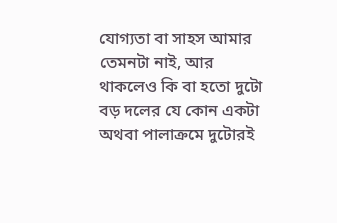যোগ্যতা বা সাহস আমার তেমনটা নাই, আর থাকলেও কি বা হতো দুটো বড় দলের যে কোন একটা অথবা পালাক্রমে দুটোরই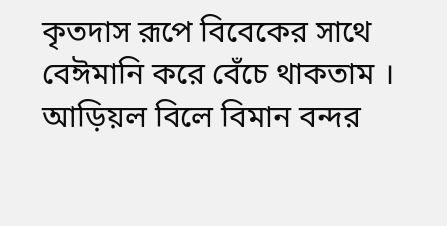কৃতদাস রূপে বিবেকের সাথে বেঈমানি করে বেঁচে থাকতাম । আড়িয়ল বিলে বিমান বন্দর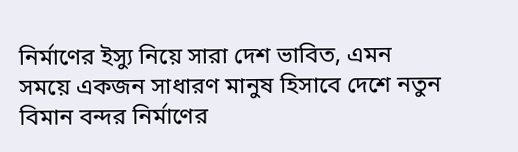নির্মাণের ইস্যু নিয়ে সারা দেশ ভাবিত, এমন সময়ে একজন সাধারণ মানুষ হিসাবে দেশে নতুন বিমান বন্দর নির্মাণের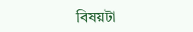বিষয়টা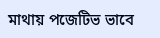মাথায় পজেটিভ ভাবে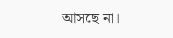আসছে না।